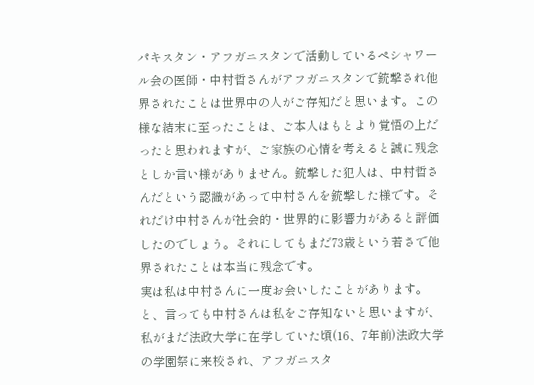パキスタン・アフガニスタンで活動しているペシャワール会の医師・中村哲さんがアフガニスタンで銃撃され他界されたことは世界中の人がご存知だと思います。この様な結末に至ったことは、ご本人はもとより覚悟の上だったと思われますが、ご家族の心情を考えると誠に残念としか言い様がありません。銃撃した犯人は、中村哲さんだという認識があって中村さんを銃撃した様です。それだけ中村さんが社会的・世界的に影響力があると評価したのでしょう。それにしてもまだ73歳という若さで他界されたことは本当に残念です。
実は私は中村さんに一度お会いしたことがあります。と、言っても中村さんは私をご存知ないと思いますが、私がまだ法政大学に在学していた頃(16、7年前)法政大学の学園祭に来校され、アフガニスタ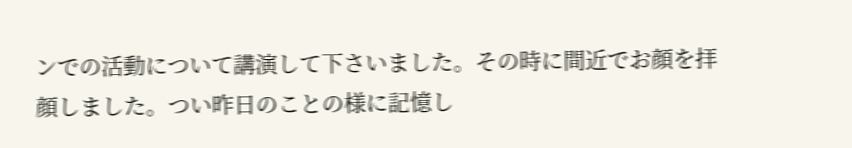ンでの活動について講演して下さいました。その時に間近でお顔を拝顔しました。つい昨日のことの様に記憶し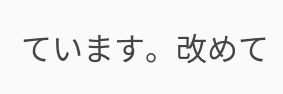ています。改めて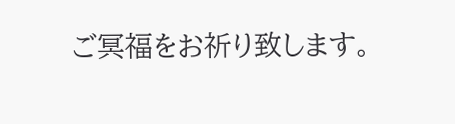ご冥福をお祈り致します。